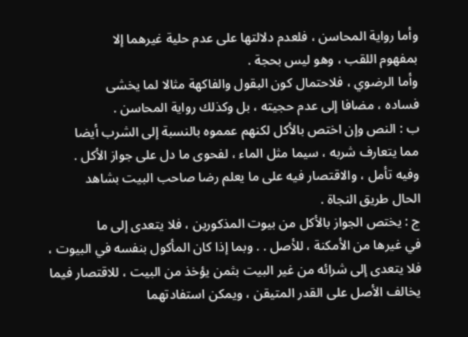وأما رواية المحاسن ، فلعدم دلالتها على عدم حلية غيرهما إلا
بمفهوم اللقب ، وهو ليس بحجة .
وأما الرضوي ، فلاحتمال كون البقول والفاكهة مثالا لما يخشى
فساده ، مضافا إلى عدم حجيته ، بل وكذلك رواية المحاسن .
ب : النص وإن اختص بالأكل لكنهم عمموه بالنسبة إلى الشرب أيضا
مما يتعارف شربه ، سيما مثل الماء ، لفحوى ما دل على جواز الأكل .
وفيه تأمل ، والاقتصار فيه على ما يعلم رضا صاحب البيت بشاهد
الحال طريق النجاة .
ج : يختص الجواز بالأكل من بيوت المذكورين ، فلا يتعدى إلى ما
في غيرها من الأمكنة ، للأصل . . وبما إذا كان المأكول بنفسه في البيوت ،
فلا يتعدى إلى شرائه من غير البيت بثمن يؤخذ من البيت ، للاقتصار فيما
يخالف الأصل على القدر المتيقن ، ويمكن استفادتهما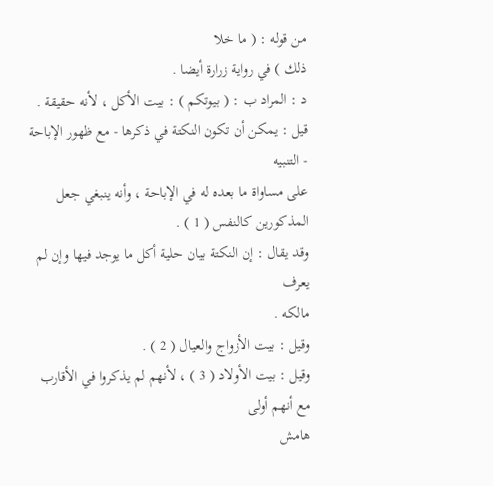من قوله : ( ما خلا
ذلك ) في رواية زرارة أيضا .
د : المراد ب : ( بيوتكم ) : بيت الأكل ، لأنه حقيقة .
قيل : يمكن أن تكون النكتة في ذكرها - مع ظهور الإباحة - التنبيه
على مساواة ما بعده له في الإباحة ، وأنه ينبغي جعل المذكورين كالنفس ( 1 ) .
وقد يقال : إن النكتة بيان حلية أكل ما يوجد فيها وإن لم يعرف
مالكه .
وقيل : بيت الأزواج والعيال ( 2 ) .
وقيل : بيت الأولاد ( 3 ) ، لأنهم لم يذكروا في الأقارب مع أنهم أولى
هامش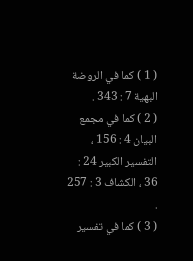( 1 ) كما في الروضة البهية 7 : 343 .
( 2 ) كما في مجمع البيان 4 : 156 ، التفسير الكبير 24 : 36 ، الكشاف 3 : 257 .
( 3 ) كما في تفسير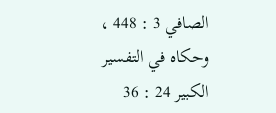الصافي 3 : 448 ، وحكاه في التفسير الكبير 24 : 36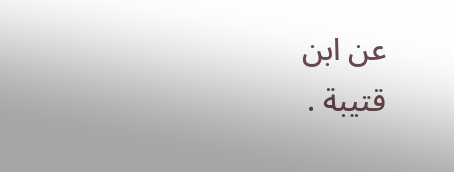عن ابن
قتيبة .